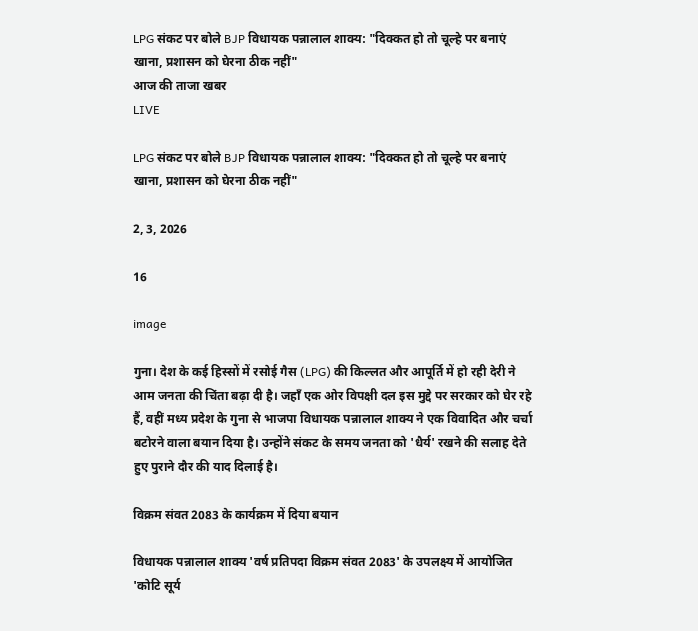LPG संकट पर बोले BJP विधायक पन्नालाल शाक्य: "दिक्कत हो तो चूल्हे पर बनाएं खाना, प्रशासन को घेरना ठीक नहीं"
आज की ताजा खबर
LIVE

LPG संकट पर बोले BJP विधायक पन्नालाल शाक्य: "दिक्कत हो तो चूल्हे पर बनाएं खाना, प्रशासन को घेरना ठीक नहीं"

2, 3, 2026

16

image

गुना। देश के कई हिस्सों में रसोई गैस (LPG) की किल्लत और आपूर्ति में हो रही देरी ने आम जनता की चिंता बढ़ा दी है। जहाँ एक ओर विपक्षी दल इस मुद्दे पर सरकार को घेर रहे हैं, वहीं मध्य प्रदेश के गुना से भाजपा विधायक पन्नालाल शाक्य ने एक विवादित और चर्चा बटोरने वाला बयान दिया है। उन्होंने संकट के समय जनता को 'धैर्य' रखने की सलाह देते हुए पुराने दौर की याद दिलाई है।

विक्रम संवत 2083 के कार्यक्रम में दिया बयान

विधायक पन्नालाल शाक्य 'वर्ष प्रतिपदा विक्रम संवत 2083' के उपलक्ष्य में आयोजित 'कोटि सूर्य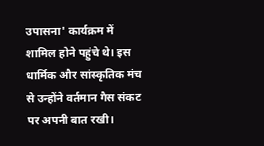उपासना' कार्यक्रम में शामिल होने पहुंचे थे। इस धार्मिक और सांस्कृतिक मंच से उन्होंने वर्तमान गैस संकट पर अपनी बात रखी।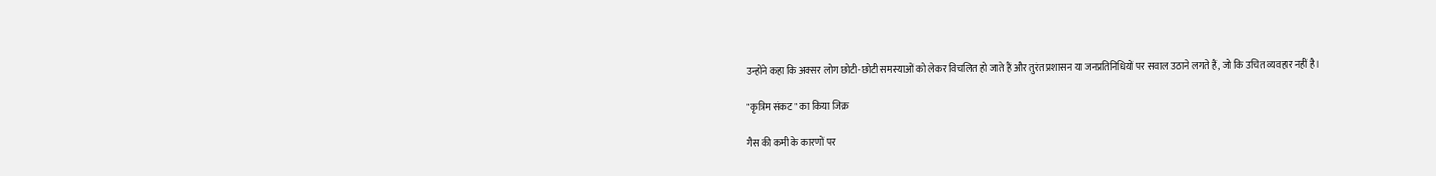उन्होंने कहा कि अक्सर लोग छोटी-छोटी समस्याओं को लेकर विचलित हो जाते हैं और तुरंत प्रशासन या जनप्रतिनिधियों पर सवाल उठाने लगते हैं, जो कि उचित व्यवहार नहीं है।

"कृत्रिम संकट" का किया जिक्र

गैस की कमी के कारणों पर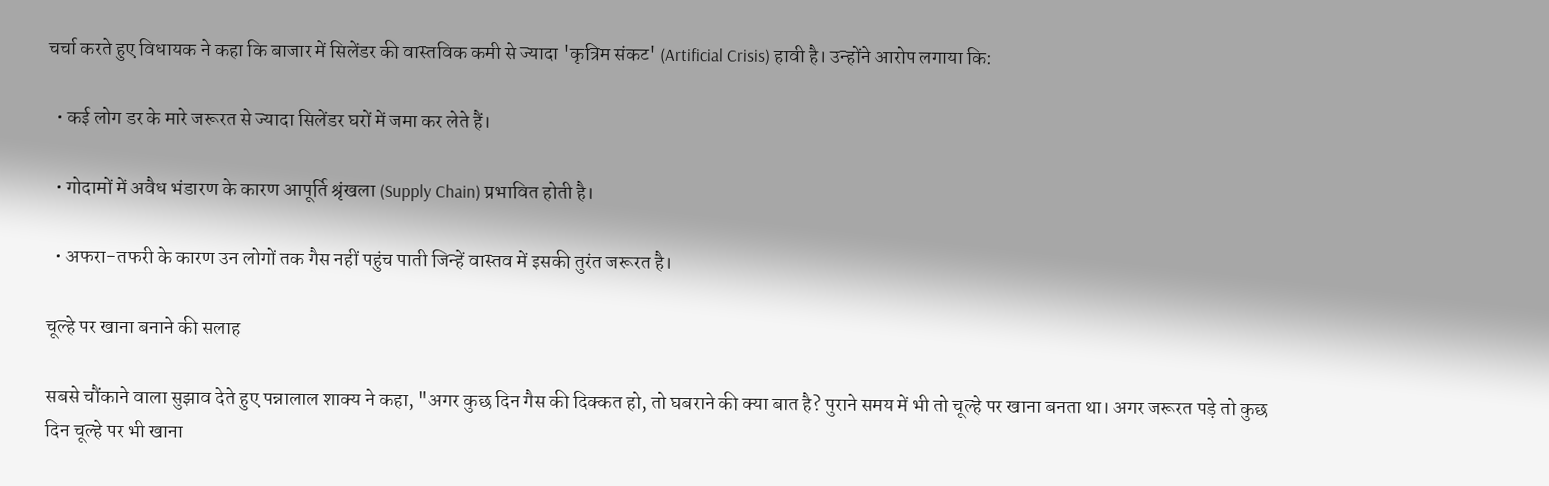चर्चा करते हुए विधायक ने कहा कि बाजार में सिलेंडर की वास्तविक कमी से ज्यादा 'कृत्रिम संकट' (Artificial Crisis) हावी है। उन्होंने आरोप लगाया कि:

  • कई लोग डर के मारे जरूरत से ज्यादा सिलेंडर घरों में जमा कर लेते हैं।

  • गोदामों में अवैध भंडारण के कारण आपूर्ति श्रृंखला (Supply Chain) प्रभावित होती है।

  • अफरा-तफरी के कारण उन लोगों तक गैस नहीं पहुंच पाती जिन्हें वास्तव में इसकी तुरंत जरूरत है।

चूल्हे पर खाना बनाने की सलाह

सबसे चौंकाने वाला सुझाव देते हुए पन्नालाल शाक्य ने कहा, "अगर कुछ दिन गैस की दिक्कत हो, तो घबराने की क्या बात है? पुराने समय में भी तो चूल्हे पर खाना बनता था। अगर जरूरत पड़े तो कुछ दिन चूल्हे पर भी खाना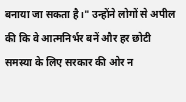बनाया जा सकता है।" उन्होंने लोगों से अपील की कि वे आत्मनिर्भर बनें और हर छोटी समस्या के लिए सरकार की ओर न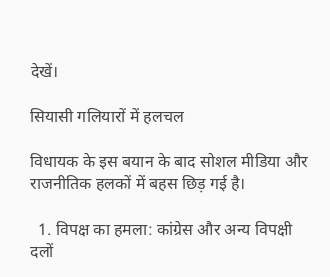देखें।

सियासी गलियारों में हलचल

विधायक के इस बयान के बाद सोशल मीडिया और राजनीतिक हलकों में बहस छिड़ गई है।

  1. विपक्ष का हमला: कांग्रेस और अन्य विपक्षी दलों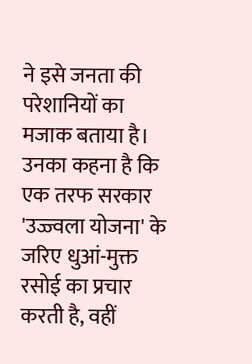ने इसे जनता की परेशानियों का मजाक बताया है। उनका कहना है कि एक तरफ सरकार 'उज्ज्वला योजना' के जरिए धुआं-मुक्त रसोई का प्रचार करती है, वहीं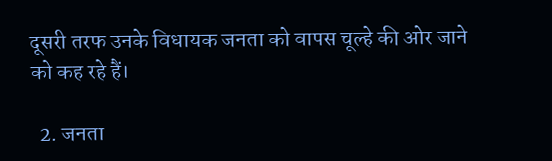दूसरी तरफ उनके विधायक जनता को वापस चूल्हे की ओर जाने को कह रहे हैं।

  2. जनता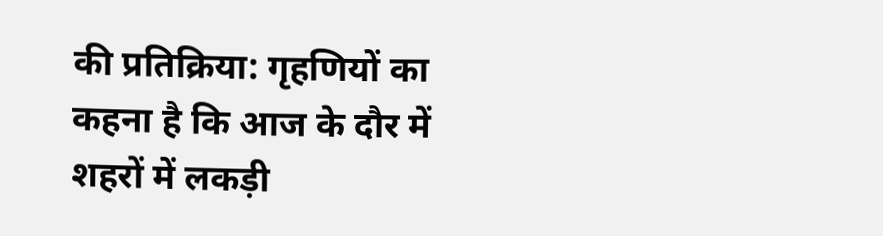की प्रतिक्रिया: गृहणियों का कहना है कि आज के दौर में शहरों में लकड़ी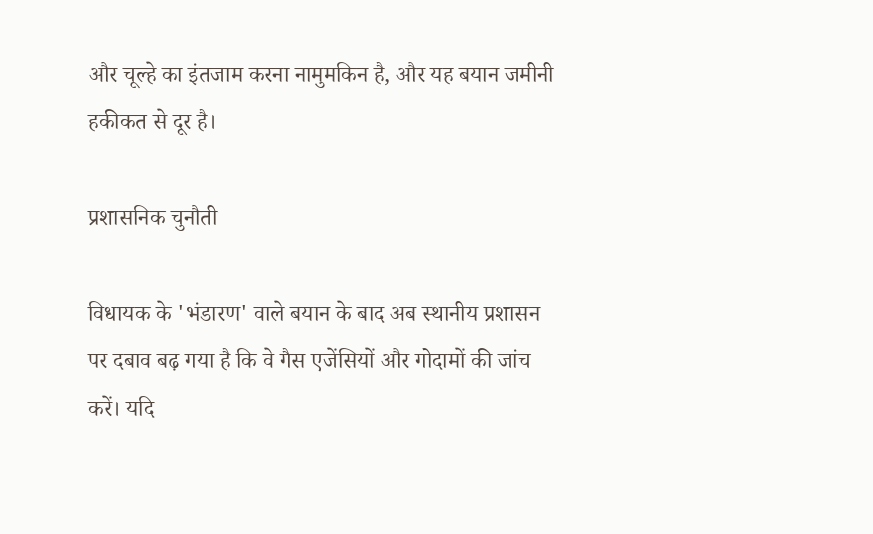और चूल्हे का इंतजाम करना नामुमकिन है, और यह बयान जमीनी हकीकत से दूर है।

प्रशासनिक चुनौती

विधायक के 'भंडारण' वाले बयान के बाद अब स्थानीय प्रशासन पर दबाव बढ़ गया है कि वे गैस एजेंसियों और गोदामों की जांच करें। यदि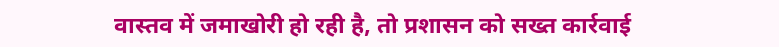वास्तव में जमाखोरी हो रही है, तो प्रशासन को सख्त कार्रवाई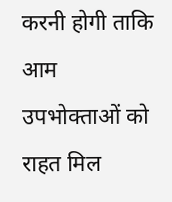करनी होगी ताकि आम उपभोक्ताओं को राहत मिल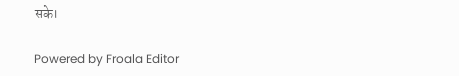सके।

Powered by Froala Editor